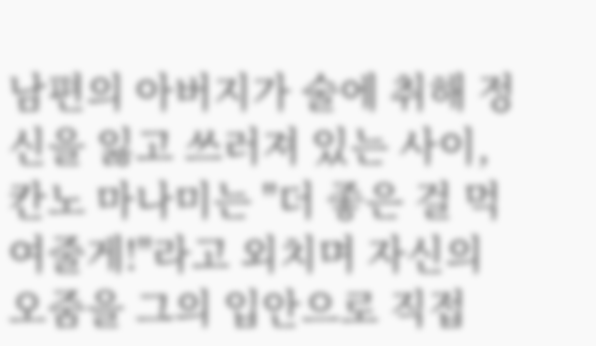남편의 아버지가 술에 취해 정신을 잃고 쓰러져 있는 사이, 칸노 마나미는 "더 좋은 걸 먹여줄게!"라고 외치며 자신의 오줌을 그의 입안으로 직접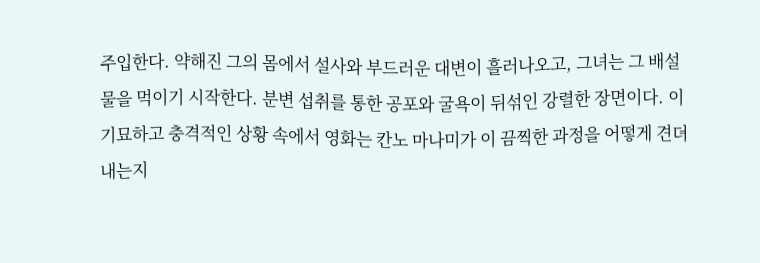주입한다. 약해진 그의 몸에서 설사와 부드러운 대변이 흘러나오고, 그녀는 그 배설물을 먹이기 시작한다. 분변 섭취를 통한 공포와 굴욕이 뒤섞인 강렬한 장면이다. 이 기묘하고 충격적인 상황 속에서 영화는 칸노 마나미가 이 끔찍한 과정을 어떻게 견뎌내는지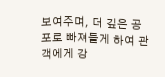보여주며, 더 깊은 공포로 빠져들게 하여 관객에게 강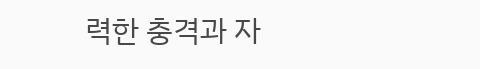력한 충격과 자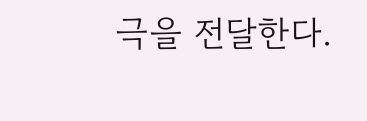극을 전달한다.